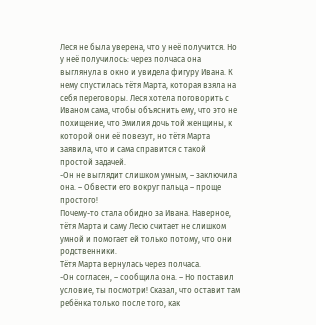Леся не была уверена, что у неё получится. Но у неё получилось: через полчаса она выглянула в окно и увидела фигуру Ивана. К нему спустилась тётя Марта, которая взяла на себя переговоры. Леся хотела поговорить с Иваном сама, чтобы объяснить ему, что это не похищение, что Эмилия дочь той женщины, к которой они её повезут, но тётя Марта заявила, что и сама справится с такой простой задачей.
-Он не выглядит слишком умным, – заключила она. – Обвести его вокруг пальца – проще простого!
Почему-то стала обидно за Ивана. Наверное, тётя Марта и саму Лесю считает не слишком умной и помогает ей только потому, что они родственники.
Тётя Марта вернулась через полчаса.
-Он согласен, – сообщила она. – Но поставил условие, ты посмотри! Сказал, что оставит там ребёнка только после того, как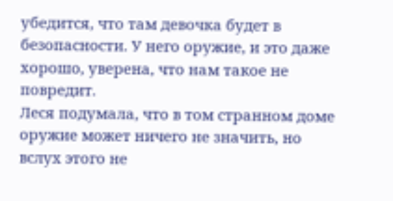убедится, что там девочка будет в безопасности. У него оружие, и это даже хорошо, уверена, что нам такое не повредит.
Леся подумала, что в том странном доме оружие может ничего не значить, но вслух этого не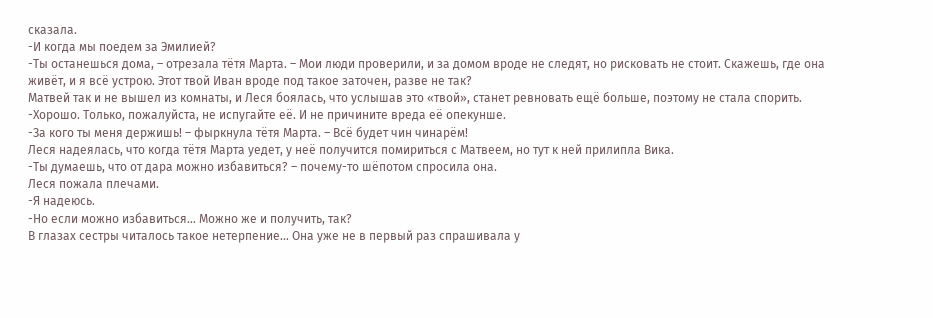сказала.
-И когда мы поедем за Эмилией?
-Ты останешься дома, – отрезала тётя Марта. – Мои люди проверили, и за домом вроде не следят, но рисковать не стоит. Скажешь, где она живёт, и я всё устрою. Этот твой Иван вроде под такое заточен, разве не так?
Матвей так и не вышел из комнаты, и Леся боялась, что услышав это «твой», станет ревновать ещё больше, поэтому не стала спорить.
-Хорошо. Только, пожалуйста, не испугайте её. И не причините вреда её опекунше.
-За кого ты меня держишь! – фыркнула тётя Марта. – Всё будет чин чинарём!
Леся надеялась, что когда тётя Марта уедет, у неё получится помириться с Матвеем, но тут к ней прилипла Вика.
-Ты думаешь, что от дара можно избавиться? – почему-то шёпотом спросила она.
Леся пожала плечами.
-Я надеюсь.
-Но если можно избавиться… Можно же и получить, так?
В глазах сестры читалось такое нетерпение… Она уже не в первый раз спрашивала у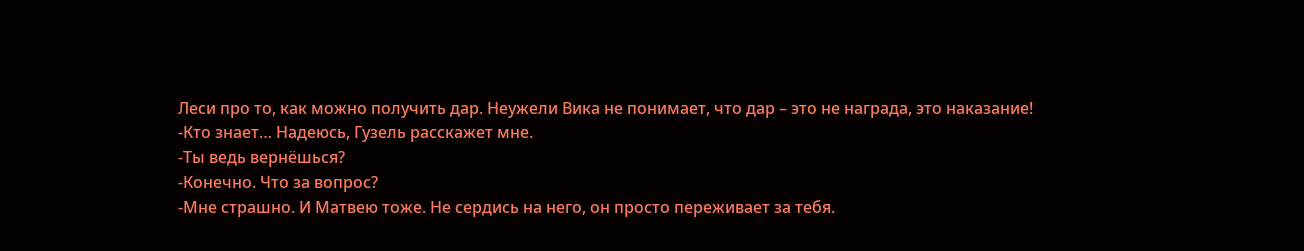Леси про то, как можно получить дар. Неужели Вика не понимает, что дар – это не награда, это наказание!
-Кто знает… Надеюсь, Гузель расскажет мне.
-Ты ведь вернёшься?
-Конечно. Что за вопрос?
-Мне страшно. И Матвею тоже. Не сердись на него, он просто переживает за тебя.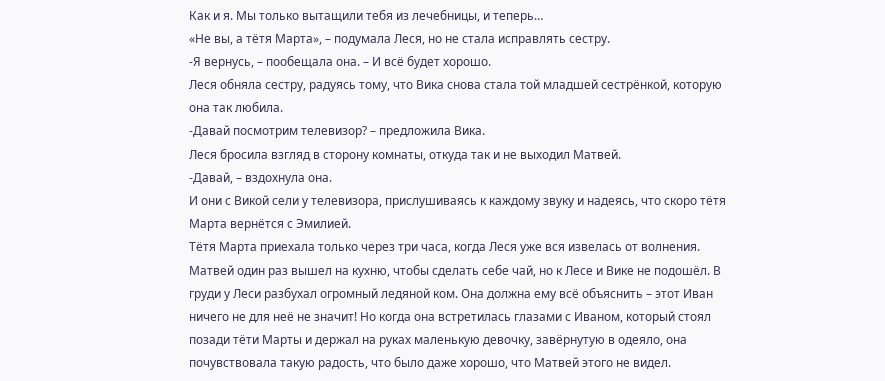Как и я. Мы только вытащили тебя из лечебницы, и теперь…
«Не вы, а тётя Марта», – подумала Леся, но не стала исправлять сестру.
-Я вернусь, – пообещала она. – И всё будет хорошо.
Леся обняла сестру, радуясь тому, что Вика снова стала той младшей сестрёнкой, которую она так любила.
-Давай посмотрим телевизор? – предложила Вика.
Леся бросила взгляд в сторону комнаты, откуда так и не выходил Матвей.
-Давай, – вздохнула она.
И они с Викой сели у телевизора, прислушиваясь к каждому звуку и надеясь, что скоро тётя Марта вернётся с Эмилией.
Тётя Марта приехала только через три часа, когда Леся уже вся извелась от волнения. Матвей один раз вышел на кухню, чтобы сделать себе чай, но к Лесе и Вике не подошёл. В груди у Леси разбухал огромный ледяной ком. Она должна ему всё объяснить – этот Иван ничего не для неё не значит! Но когда она встретилась глазами с Иваном, который стоял позади тёти Марты и держал на руках маленькую девочку, завёрнутую в одеяло, она почувствовала такую радость, что было даже хорошо, что Матвей этого не видел.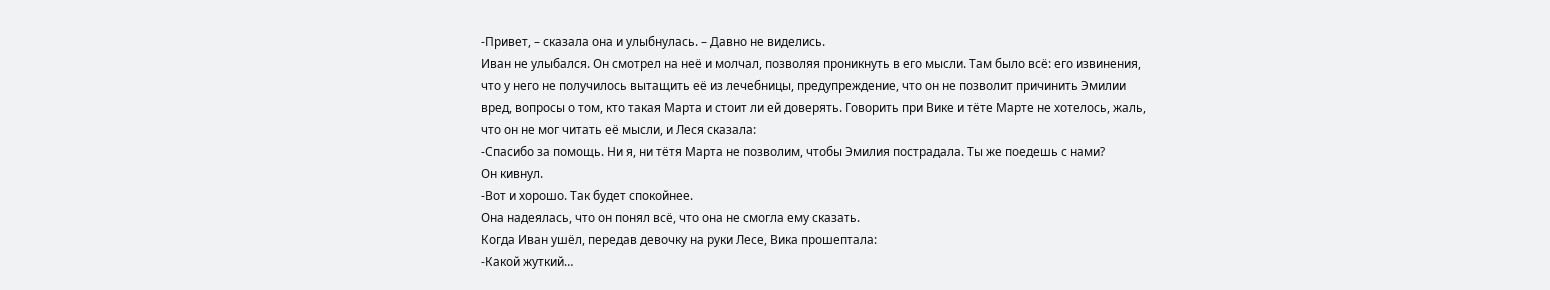-Привет, – сказала она и улыбнулась. – Давно не виделись.
Иван не улыбался. Он смотрел на неё и молчал, позволяя проникнуть в его мысли. Там было всё: его извинения, что у него не получилось вытащить её из лечебницы, предупреждение, что он не позволит причинить Эмилии вред, вопросы о том, кто такая Марта и стоит ли ей доверять. Говорить при Вике и тёте Марте не хотелось, жаль, что он не мог читать её мысли, и Леся сказала:
-Спасибо за помощь. Ни я, ни тётя Марта не позволим, чтобы Эмилия пострадала. Ты же поедешь с нами?
Он кивнул.
-Вот и хорошо. Так будет спокойнее.
Она надеялась, что он понял всё, что она не смогла ему сказать.
Когда Иван ушёл, передав девочку на руки Лесе, Вика прошептала:
-Какой жуткий…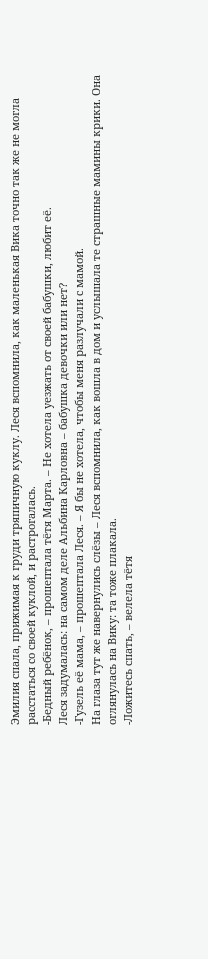Эмилия спала, прижимая к груди тряпичную куклу. Леся вспомнила, как маленькая Вика точно так же не могла расстаться со своей куклой, и растрогалась.
-Бедный ребёнок, – прошептала тётя Марта. – Не хотела уезжать от своей бабушки, любит её.
Леся задумалась: на самом деле Альбина Карловна – бабушка девочки или нет?
-Гузель её мама, – прошептала Леся. – Я бы не хотела, чтобы меня разлучали с мамой.
На глаза тут же навернулись слёзы – Леся вспомнила, как вошла в дом и услышала те страшные мамины крики. Она оглянулась на Вику: та тоже плакала.
-Ложитесь спать, – велела тётя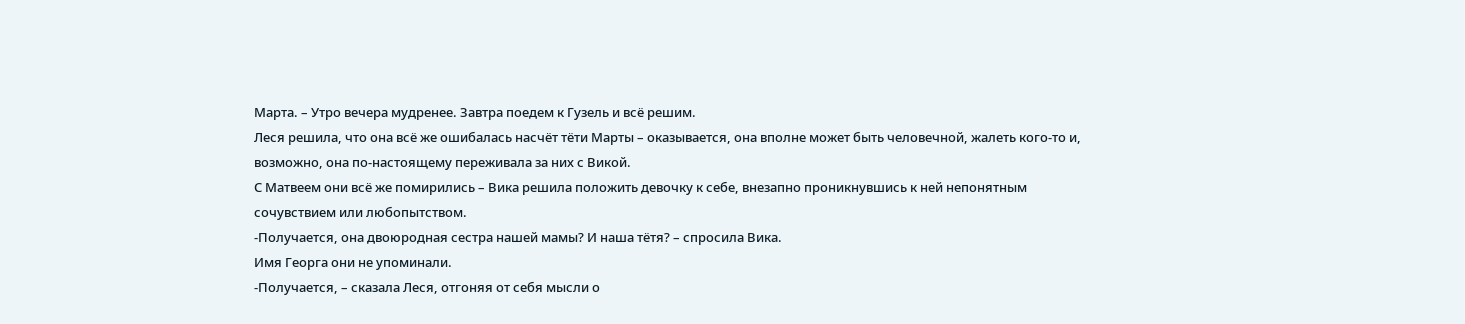Марта. – Утро вечера мудренее. Завтра поедем к Гузель и всё решим.
Леся решила, что она всё же ошибалась насчёт тёти Марты – оказывается, она вполне может быть человечной, жалеть кого-то и, возможно, она по-настоящему переживала за них с Викой.
С Матвеем они всё же помирились – Вика решила положить девочку к себе, внезапно проникнувшись к ней непонятным сочувствием или любопытством.
-Получается, она двоюродная сестра нашей мамы? И наша тётя? – спросила Вика.
Имя Георга они не упоминали.
-Получается, – сказала Леся, отгоняя от себя мысли о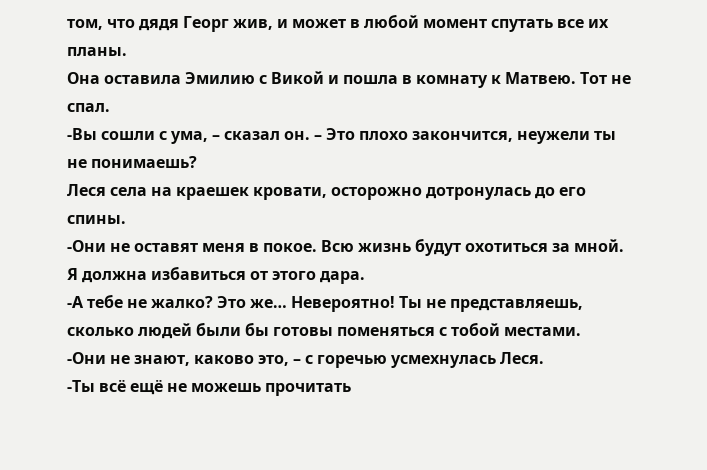том, что дядя Георг жив, и может в любой момент спутать все их планы.
Она оставила Эмилию с Викой и пошла в комнату к Матвею. Тот не спал.
-Вы сошли с ума, – сказал он. – Это плохо закончится, неужели ты не понимаешь?
Леся села на краешек кровати, осторожно дотронулась до его спины.
-Они не оставят меня в покое. Всю жизнь будут охотиться за мной. Я должна избавиться от этого дара.
-А тебе не жалко? Это же… Невероятно! Ты не представляешь, сколько людей были бы готовы поменяться с тобой местами.
-Они не знают, каково это, – с горечью усмехнулась Леся.
-Ты всё ещё не можешь прочитать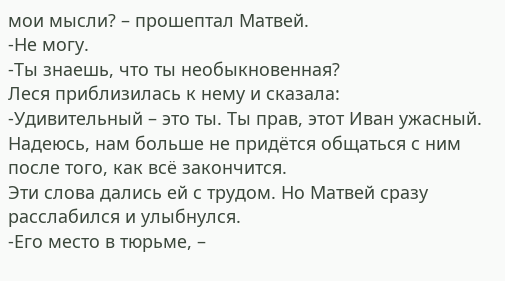мои мысли? – прошептал Матвей.
-Не могу.
-Ты знаешь, что ты необыкновенная?
Леся приблизилась к нему и сказала:
-Удивительный – это ты. Ты прав, этот Иван ужасный. Надеюсь, нам больше не придётся общаться с ним после того, как всё закончится.
Эти слова дались ей с трудом. Но Матвей сразу расслабился и улыбнулся.
-Его место в тюрьме, –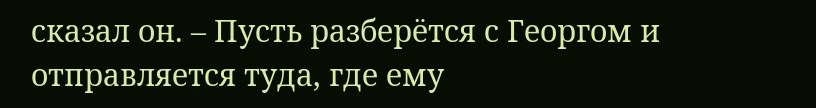сказал он. – Пусть разберётся с Георгом и отправляется туда, где ему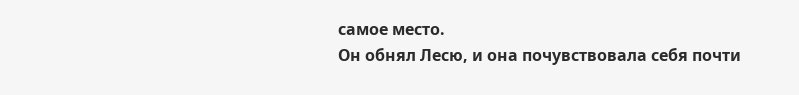самое место.
Он обнял Лесю, и она почувствовала себя почти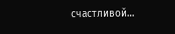счастливой…